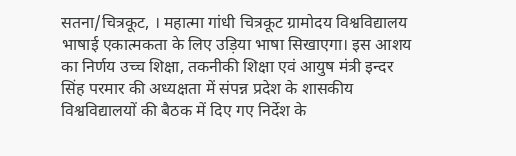सतना/चित्रकूट, । महात्मा गांधी चित्रकूट ग्रामोदय विश्वविद्यालय भाषाई एकात्मकता के लिए उड़िया भाषा सिखाएगा। इस आशय का निर्णय उच्च शिक्षा, तकनीकी शिक्षा एवं आयुष मंत्री इन्दर सिंह परमार की अध्यक्षता में संपन्न प्रदेश के शासकीय विश्वविद्यालयों की बैठक में दिए गए निर्देश के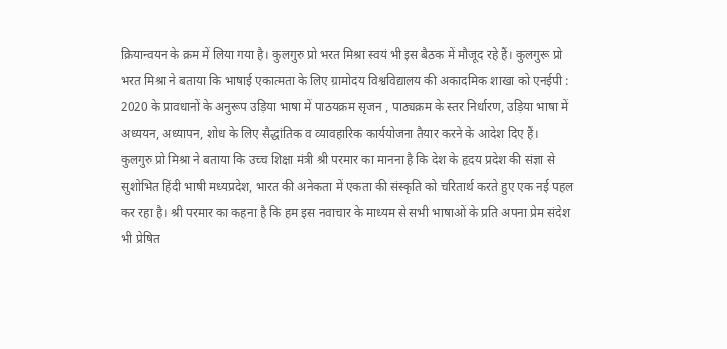क्रियान्वयन के क्रम में लिया गया है। कुलगुरु प्रो भरत मिश्रा स्वयं भी इस बैठक में मौजूद रहे हैं। कुलगुरू प्रो भरत मिश्रा ने बताया कि भाषाई एकात्मता के लिए ग्रामोदय विश्वविद्यालय की अकादमिक शाखा को एनईपी : 2020 के प्रावधानों के अनुरूप उड़िया भाषा में पाठयक्रम सृजन , पाठ्यक्रम के स्तर निर्धारण, उड़िया भाषा में अध्ययन, अध्यापन, शोध के लिए सैद्धांतिक व व्यावहारिक कार्ययोजना तैयार करने के आदेश दिए हैं।
कुलगुरु प्रो मिश्रा ने बताया कि उच्च शिक्षा मंत्री श्री परमार का मानना है कि देश के हृदय प्रदेश की संज्ञा से सुशोभित हिंदी भाषी मध्यप्रदेश, भारत की अनेकता में एकता की संस्कृति को चरितार्थ करते हुए एक नई पहल कर रहा है। श्री परमार का कहना है कि हम इस नवाचार के माध्यम से सभी भाषाओं के प्रति अपना प्रेम संदेश भी प्रेषित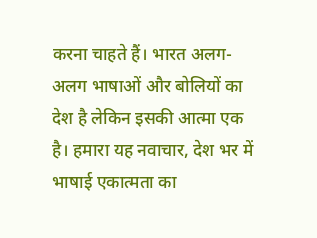करना चाहते हैं। भारत अलग- अलग भाषाओं और बोलियों का देश है लेकिन इसकी आत्मा एक है। हमारा यह नवाचार, देश भर में भाषाई एकात्मता का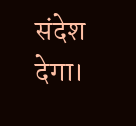संदेश देगा।